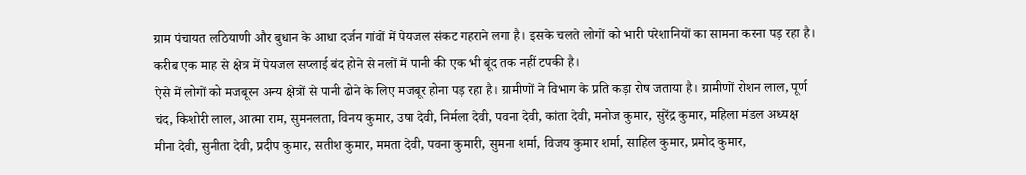ग्राम पंचायत लठियाणी और बुधान के आधा दर्जन गांवों में पेयजल संकट गहराने लगा है। इसके चलते लोगों को भारी परेशानियों का सामना करना पड़ रहा है। करीब एक माह से क्षेत्र में पेयजल सप्लाई बंद होने से नलों में पानी की एक भी बूंद तक नहीं टपकी है।
ऐसे में लोगों को मजबूरन अन्य क्षेत्रों से पानी ढोने के लिए मजबूर होना पड़ रहा है। ग्रामीणों ने विभाग के प्रति कड़ा रोष जताया है। ग्रामीणों रोशन लाल, पूर्ण चंद, किशोरी लाल, आत्मा राम, सुमनलता, विनय कुमार, उषा देवी, निर्मला देवी, पवना देवी, कांता देवी, मनोज कुमार, सुरेंद्र कुमार, महिला मंडल अध्यक्ष मीना देवी, सुनीता देवी, प्रदीप कुमार, सतीश कुमार, ममता देवी, पवना कुमारी, सुमना शर्मा, विजय कुमार शर्मा, साहिल कुमार, प्रमोद कुमार,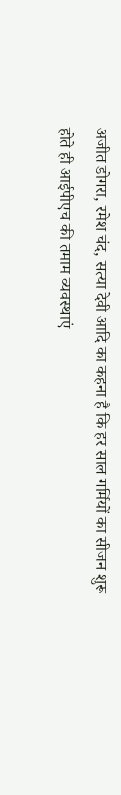अजीत डोगरा, रमेश चंद, सत्या देवी आदि का कहना है कि हर साल गर्मियों का सीजन शुरू होते ही आईपीएच की तमाम व्यवस्थाएं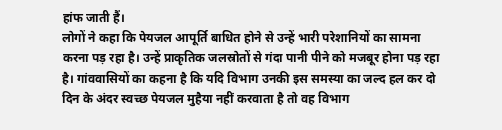हांफ जाती हैं।
लोगों ने कहा कि पेयजल आपूर्ति बाधित होने से उन्हें भारी परेशानियों का सामना करना पड़ रहा है। उन्हें प्राकृतिक जलस्रोतों से गंदा पानी पीने को मजबूर होना पड़ रहा है। गांववासियों का कहना है कि यदि विभाग उनकी इस समस्या का जल्द हल कर दो दिन के अंदर स्वच्छ पेयजल मुहैया नहीं करवाता है तो वह विभाग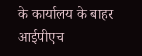के कार्यालय के बाहर आईपीएच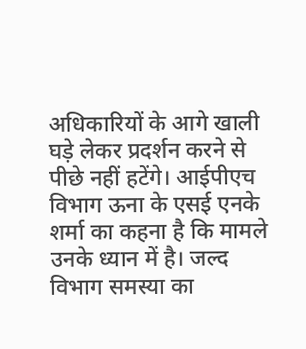अधिकारियों के आगे खाली घड़े लेकर प्रदर्शन करने से पीछे नहीं हटेंगे। आईपीएच विभाग ऊना के एसई एनके शर्मा का कहना है कि मामले उनके ध्यान में है। जल्द विभाग समस्या का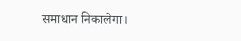समाधान निकालेगा।